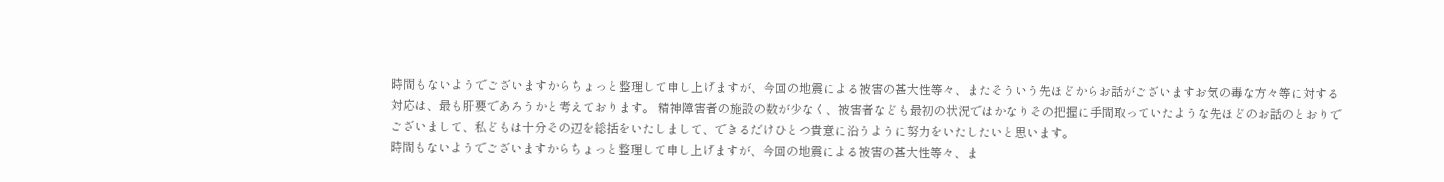時間もないようでございますからちょっと整理して申し上げますが、今回の地震による被害の甚大性等々、またそういう先ほどからお話がございますお気の毒な方々等に対する対応は、最も肝要であろうかと考えております。 精神障害者の施設の数が少なく、被害者なども最初の状況ではかなりその把握に手間取っていたような先ほどのお話のとおりでございまして、私どもは十分その辺を総括をいたしまして、できるだけひとつ貴意に沿うように努力をいたしたいと思います。
時間もないようでございますからちょっと整理して申し上げますが、今回の地震による被害の甚大性等々、ま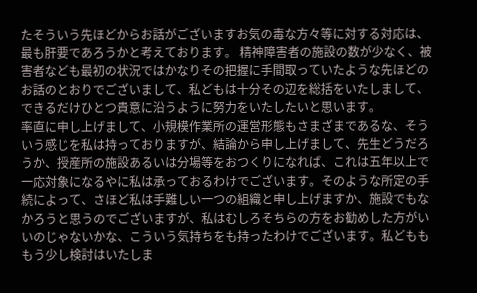たそういう先ほどからお話がございますお気の毒な方々等に対する対応は、最も肝要であろうかと考えております。 精神障害者の施設の数が少なく、被害者なども最初の状況ではかなりその把握に手間取っていたような先ほどのお話のとおりでございまして、私どもは十分その辺を総括をいたしまして、できるだけひとつ貴意に沿うように努力をいたしたいと思います。
率直に申し上げまして、小規模作業所の運営形態もさまざまであるな、そういう感じを私は持っておりますが、結論から申し上げまして、先生どうだろうか、授産所の施設あるいは分場等をおつくりになれば、これは五年以上で一応対象になるやに私は承っておるわけでございます。そのような所定の手続によって、さほど私は手難しい一つの組織と申し上げますか、施設でもなかろうと思うのでございますが、私はむしろそちらの方をお勧めした方がいいのじゃないかな、こういう気持ちをも持ったわけでございます。私どもももう少し検討はいたしま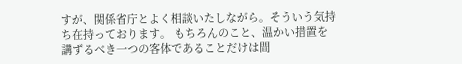すが、関係省庁とよく相談いたしながら。そういう気持ち在持っております。 もちろんのこと、温かい措置を講ずるべき一つの客体であることだけは間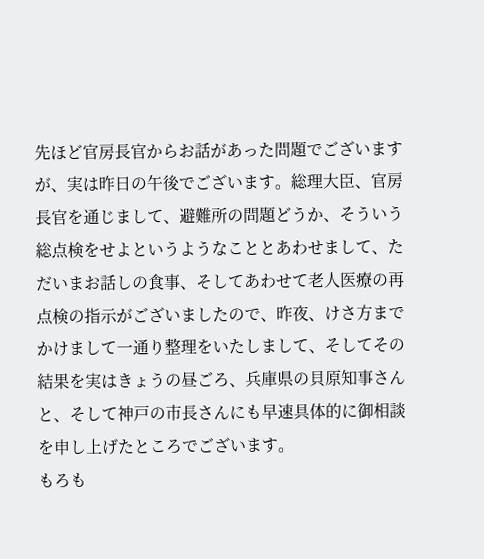先ほど官房長官からお話があった問題でございますが、実は昨日の午後でございます。総理大臣、官房長官を通じまして、避難所の問題どうか、そういう総点検をせよというようなこととあわせまして、ただいまお話しの食事、そしてあわせて老人医療の再点検の指示がございましたので、昨夜、けさ方までかけまして一通り整理をいたしまして、そしてその結果を実はきょうの昼ごろ、兵庫県の貝原知事さんと、そして神戸の市長さんにも早速具体的に御相談を申し上げたところでございます。
もろも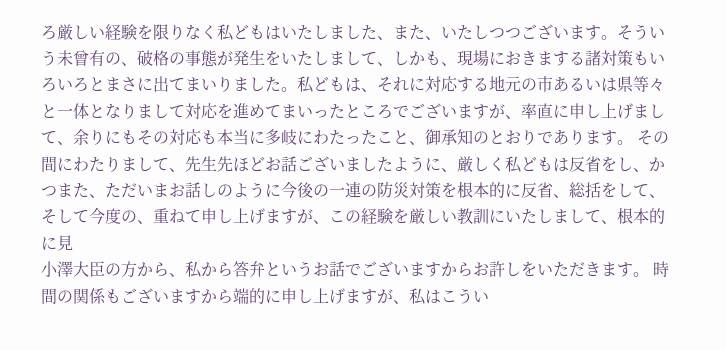ろ厳しい経験を限りなく私どもはいたしました、また、いたしつつございます。そういう未曾有の、破格の事態が発生をいたしまして、しかも、現場におきまする諸対策もいろいろとまさに出てまいりました。私どもは、それに対応する地元の市あるいは県等々と一体となりまして対応を進めてまいったところでございますが、率直に申し上げまして、余りにもその対応も本当に多岐にわたったこと、御承知のとおりであります。 その間にわたりまして、先生先ほどお話ございましたように、厳しく私どもは反省をし、かつまた、ただいまお話しのように今後の一連の防災対策を根本的に反省、総括をして、そして今度の、重ねて申し上げますが、この経験を厳しい教訓にいたしまして、根本的に見
小澤大臣の方から、私から答弁というお話でございますからお許しをいただきます。 時間の関係もございますから端的に申し上げますが、私はこうい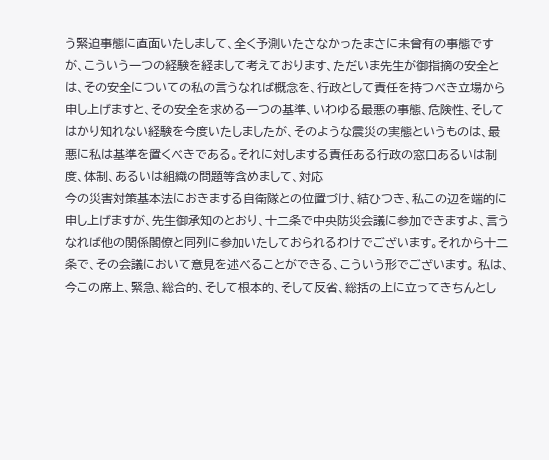う緊迫事態に直面いたしまして、全く予測いたさなかったまさに未曾有の事態ですが、こういう一つの経験を経まして考えております、ただいま先生が御指摘の安全とは、その安全についての私の言うなれば概念を、行政として責任を持つべき立場から申し上げますと、その安全を求める一つの基準、いわゆる最悪の事態、危険性、そしてはかり知れない経験を今度いたしましたが、そのような震災の実態というものは、最悪に私は基準を置くべきである。それに対しまする責任ある行政の窓口あるいは制度、体制、あるいは組織の問題等含めまして、対応
今の災害対策基本法におきまする自衛隊との位置づけ、結ひつき、私この辺を端的に申し上げますが、先生御承知のとおり、十二条で中央防災会議に参加できますよ、言うなれば他の関係閣僚と同列に参加いたしておられるわけでございます。それから十二条で、その会議において意見を述べることができる、こういう形でございます。 私は、今この席上、緊急、総合的、そして根本的、そして反省、総括の上に立ってきちんとし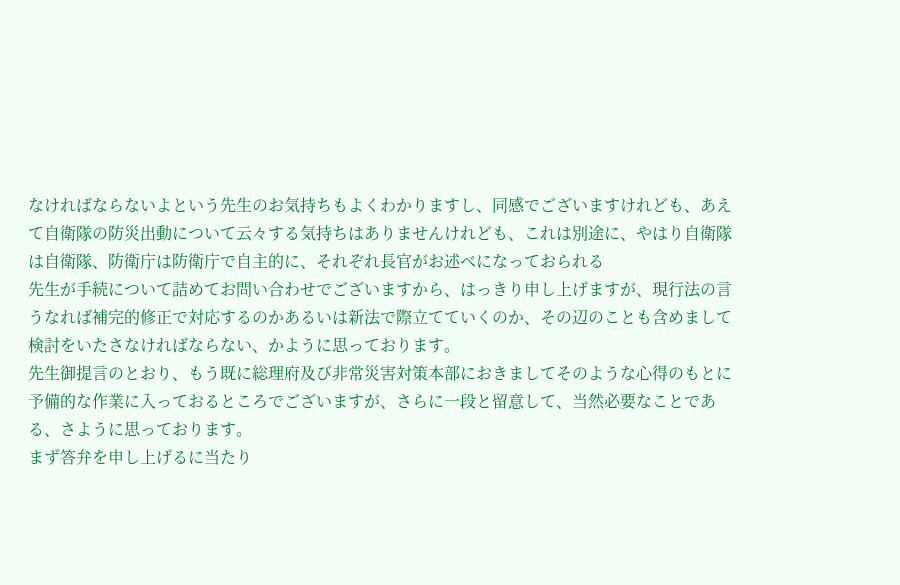なければならないよという先生のお気持ちもよくわかりますし、同感でございますけれども、あえて自衛隊の防災出動について云々する気持ちはありませんけれども、これは別途に、やはり自衛隊は自衛隊、防衛庁は防衛庁で自主的に、それぞれ長官がお述べになっておられる
先生が手続について詰めてお問い合わせでございますから、はっきり申し上げますが、現行法の言うなれば補完的修正で対応するのかあるいは新法で際立てていくのか、その辺のことも含めまして検討をいたさなければならない、かように思っております。
先生御提言のとおり、もう既に総理府及び非常災害対策本部におきましてそのような心得のもとに予備的な作業に入っておるところでございますが、さらに一段と留意して、当然必要なことである、さように思っております。
まず答弁を申し上げるに当たり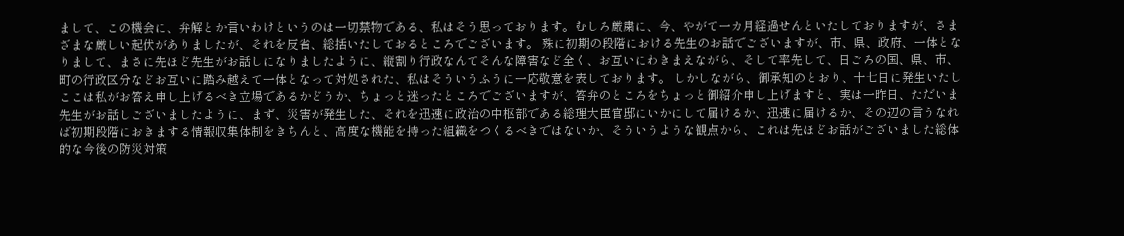まして、この機会に、弁解とか言いわけというのは一切禁物である、私はそう思っております。むしろ厳粛に、今、やがて一カ月経過せんといたしておりますが、さまざまな厳しい起伏がありましたが、それを反省、総括いたしておるところでございます。 殊に初期の段階における先生のお話でございますが、市、県、政府、一体となりまして、まさに先ほど先生がお話しになりましたように、縦割り行政なんてそんな障害など全く、お互いにわきまえながら、そして率先して、日ごろの国、県、市、町の行政区分などお互いに踏み越えて一体となって対処された、私はそういうふうに一応敬意を表しております。 しかしながら、御承知のとおり、十七日に発生いたし
ここは私がお答え申し上げるべき立場であるかどうか、ちょっと迷ったところでございますが、答弁のところをちょっと御紹介申し上げますと、実は一昨日、ただいま先生がお話しございましたように、まず、災害が発生した、それを迅速に政治の中枢部である総理大臣官邸にいかにして届けるか、迅速に届けるか、その辺の言うなれば初期段階におきまする情報収集体制をきちんと、高度な機能を持った組織をつくるべきではないか、そういうような観点から、これは先ほどお話がございました総体的な今後の防災対策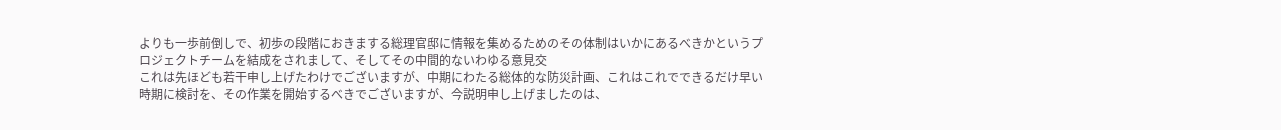よりも一歩前倒しで、初歩の段階におきまする総理官邸に情報を集めるためのその体制はいかにあるべきかというプロジェクトチームを結成をされまして、そしてその中間的ないわゆる意見交
これは先ほども若干申し上げたわけでございますが、中期にわたる総体的な防災計画、これはこれでできるだけ早い時期に検討を、その作業を開始するべきでございますが、今説明申し上げましたのは、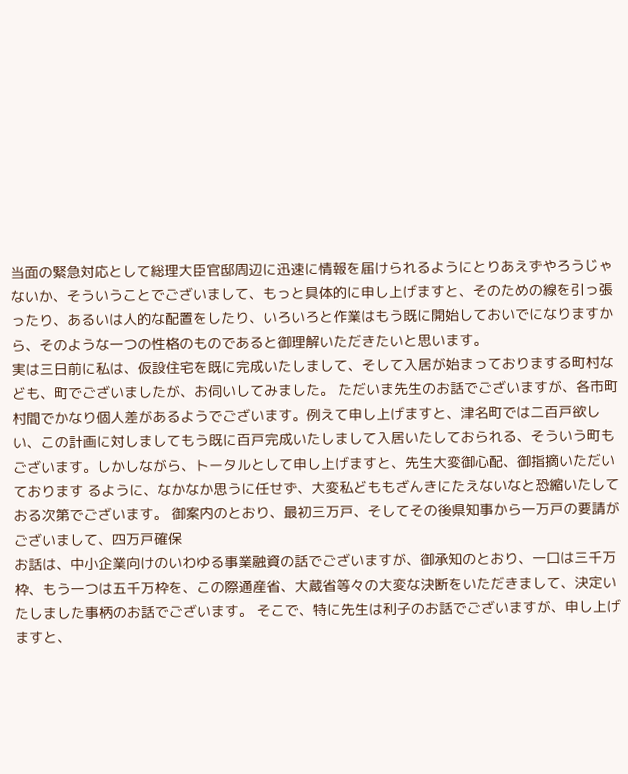当面の緊急対応として総理大臣官邸周辺に迅速に情報を届けられるようにとりあえずやろうじゃないか、そういうことでございまして、もっと具体的に申し上げますと、そのための線を引っ張ったり、あるいは人的な配置をしたり、いろいろと作業はもう既に開始しておいでになりますから、そのような一つの性格のものであると御理解いただきたいと思います。
実は三日前に私は、仮設住宅を既に完成いたしまして、そして入居が始まっておりまする町村なども、町でございましたが、お伺いしてみました。 ただいま先生のお話でございますが、各市町村間でかなり個人差があるようでございます。例えて申し上げますと、津名町では二百戸欲しい、この計画に対しましてもう既に百戸完成いたしまして入居いたしておられる、そういう町もございます。しかしながら、トータルとして申し上げますと、先生大変御心配、御指摘いただいております るように、なかなか思うに任せず、大変私どももざんきにたえないなと恐縮いたしておる次第でございます。 御案内のとおり、最初三万戸、そしてその後県知事から一万戸の要請がございまして、四万戸確保
お話は、中小企業向けのいわゆる事業融資の話でございますが、御承知のとおり、一口は三千万枠、もう一つは五千万枠を、この際通産省、大蔵省等々の大変な決断をいただきまして、決定いたしました事柄のお話でございます。 そこで、特に先生は利子のお話でございますが、申し上げますと、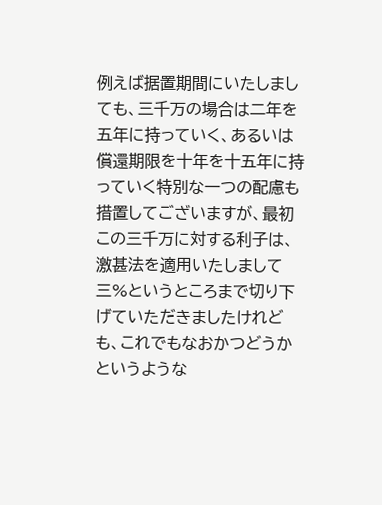例えば据置期間にいたしましても、三千万の場合は二年を五年に持っていく、あるいは償還期限を十年を十五年に持っていく特別な一つの配慮も措置してございますが、最初この三千万に対する利子は、激甚法を適用いたしまして三%というところまで切り下げていただきましたけれども、これでもなおかつどうかというような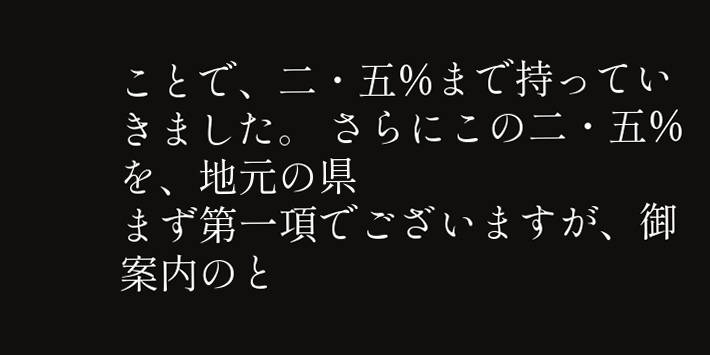ことで、二・五%まで持っていきました。 さらにこの二・五%を、地元の県
まず第一項でございますが、御案内のと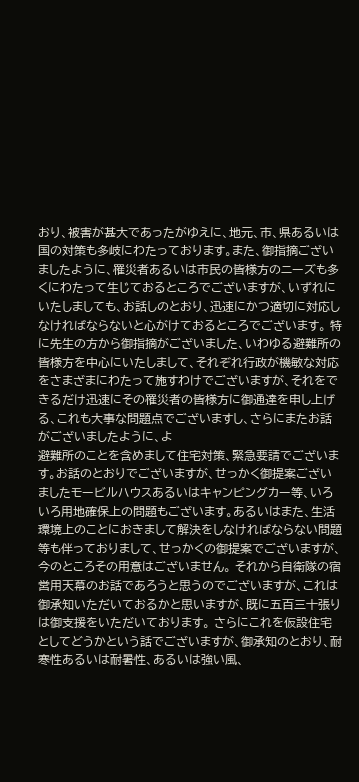おり、被害が甚大であったがゆえに、地元、市、県あるいは国の対策も多岐にわたっております。また、御指摘ございましたように、罹災者あるいは市民の皆様方のニーズも多くにわたって生じておるところでございますが、いずれにいたしましても、お話しのとおり、迅速にかつ適切に対応しなければならないと心がけておるところでございます。 特に先生の方から御指摘がございました、いわゆる避難所の皆様方を中心にいたしまして、それぞれ行政が機敏な対応をさまざまにわたって施すわけでございますが、それをできるだけ迅速にその罹災者の皆様方に御通達を申し上げる、これも大事な問題点でございますし、さらにまたお話がございましたように、よ
避難所のことを含めまして住宅対策、緊急要請でございます。お話のとおりでございますが、せっかく御提案ございましたモービルハウスあるいはキャンピングカー等、いろいろ用地確保上の問題もございます。あるいはまた、生活環境上のことにおきまして解決をしなければならない問題等も伴っておりまして、せっかくの御提案でございますが、今のところその用意はございません。 それから自衛隊の宿営用天幕のお話であろうと思うのでございますが、これは御承知いただいておるかと思いますが、既に五百三十張りは御支援をいただいております。 さらにこれを仮設住宅としてどうかという話でございますが、御承知のとおり、耐寒性あるいは耐暑性、あるいは強い風、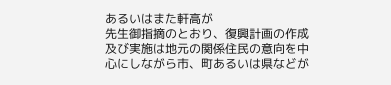あるいはまた軒高が
先生御指摘のとおり、復興計画の作成及び実施は地元の関係住民の意向を中心にしながら市、町あるいは県などが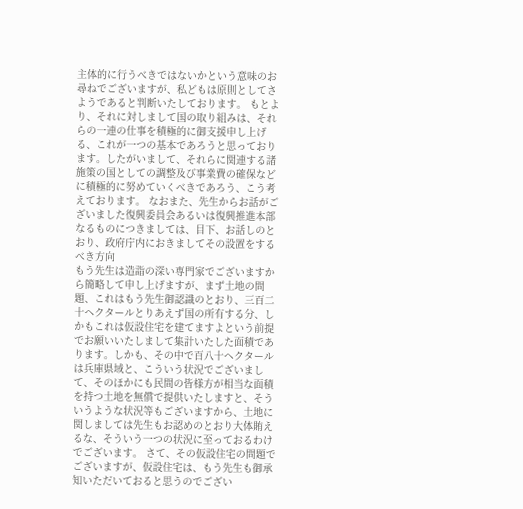主体的に行うべきではないかという意味のお尋ねでございますが、私どもは原則としてさようであると判断いたしております。 もとより、それに対しまして国の取り組みは、それらの一連の仕事を積極的に御支援申し上げる、これが一つの基本であろうと思っております。したがいまして、それらに関連する諸施策の国としての調整及び事業費の確保などに積極的に努めていくべきであろう、こう考えております。 なおまた、先生からお話がございました復興委員会あるいは復興推進本部なるものにつきましては、目下、お話しのとおり、政府庁内におきましてその設置をするべき方向
もう先生は造詣の深い専門家でございますから簡略して申し上げますが、まず土地の問題、これはもう先生御認識のとおり、三百二十ヘクタールとりあえず国の所有する分、しかもこれは仮設住宅を建てますよという前提でお願いいたしまして集計いたした面積であります。しかも、その中で百八十ヘクタールは兵庫県域と、こういう状況でございまして、そのほかにも民間の皆様方が相当な面積を持つ土地を無償で提供いたしますと、そういうような状況等もございますから、土地に関しましては先生もお認めのとおり大体賄えるな、そういう一つの状況に至っておるわけでございます。 さて、その仮設住宅の問題でございますが、仮設住宅は、もう先生も御承知いただいておると思うのでござい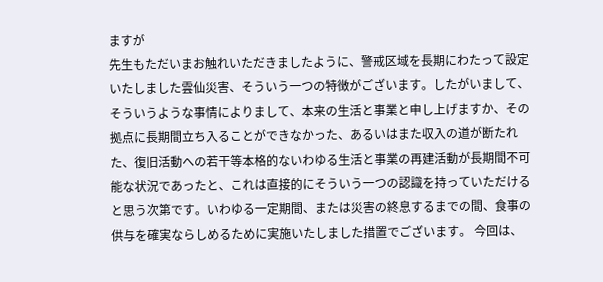ますが
先生もただいまお触れいただきましたように、警戒区域を長期にわたって設定いたしました雲仙災害、そういう一つの特徴がございます。したがいまして、そういうような事情によりまして、本来の生活と事業と申し上げますか、その拠点に長期間立ち入ることができなかった、あるいはまた収入の道が断たれた、復旧活動への若干等本格的ないわゆる生活と事業の再建活動が長期間不可能な状況であったと、これは直接的にそういう一つの認識を持っていただけると思う次第です。いわゆる一定期間、または災害の終息するまでの間、食事の供与を確実ならしめるために実施いたしました措置でございます。 今回は、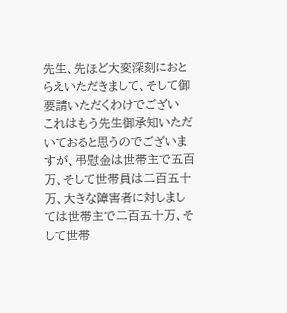先生、先ほど大変深刻におとらえいただきまして、そして御要請いただくわけでござい
これはもう先生御承知いただいておると思うのでございますが、弔慰金は世帯主で五百万、そして世帯員は二百五十万、大きな障害者に対しましては世帯主で二百五十万、そして世帯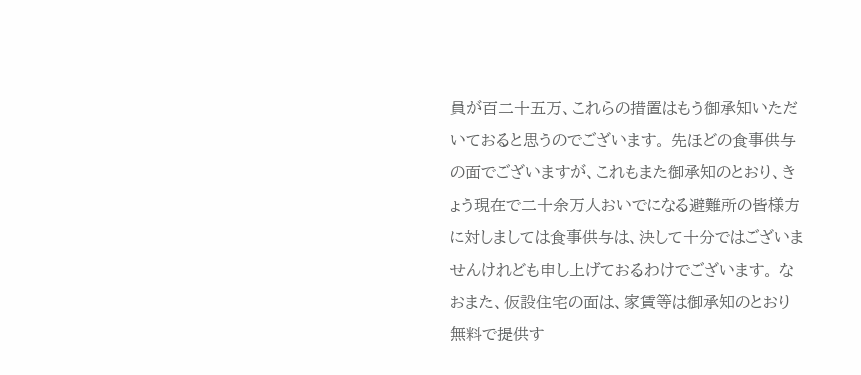員が百二十五万、これらの措置はもう御承知いただいておると思うのでございます。 先ほどの食事供与の面でございますが、これもまた御承知のとおり、きょう現在で二十余万人おいでになる避難所の皆様方に対しましては食事供与は、決して十分ではございませんけれども申し上げておるわけでございます。 なおまた、仮設住宅の面は、家賃等は御承知のとおり無料で提供す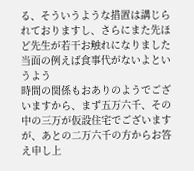る、そういうような措置は講じられておりますし、さらにまた先ほど先生が若干お触れになりました当面の例えば食事代がないよというよう
時間の関係もおありのようでございますから、まず五万六千、その中の三万が仮設住宅でございますが、あとの二万六千の方からお答え申し上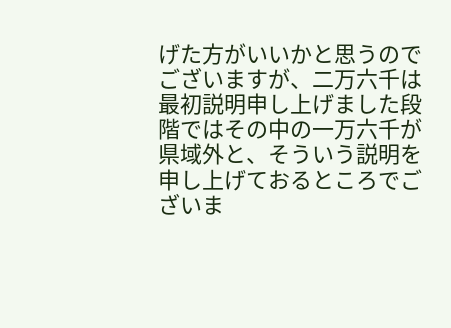げた方がいいかと思うのでございますが、二万六千は最初説明申し上げました段階ではその中の一万六千が県域外と、そういう説明を申し上げておるところでございま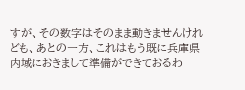すが、その数字はそのまま動きませんけれども、あとの一方、これはもう既に兵庫県内域におきまして準備ができておるわ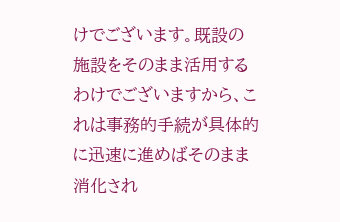けでございます。既設の施設をそのまま活用するわけでございますから、これは事務的手続が具体的に迅速に進めばそのまま消化され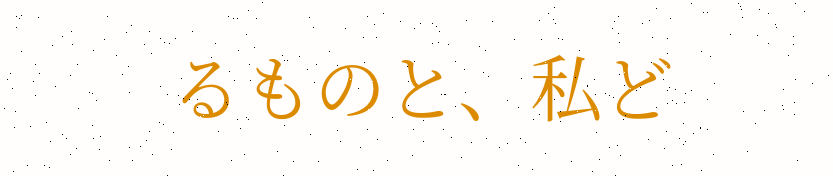るものと、私ど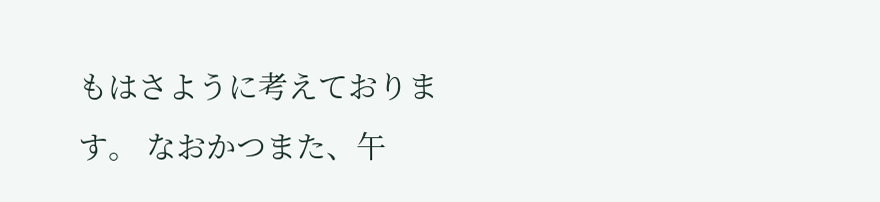もはさように考えております。 なおかつまた、午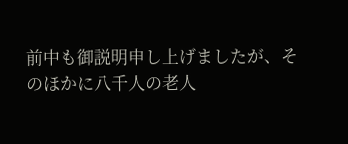前中も御説明申し上げましたが、そのほかに八千人の老人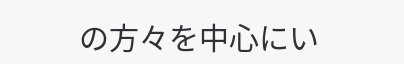の方々を中心にい